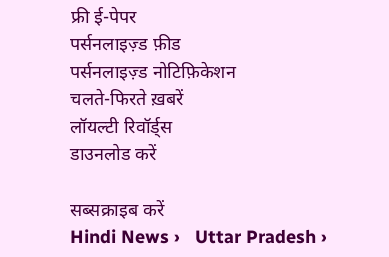फ्री ई-पेपर
पर्सनलाइज़्ड फ़ीड
पर्सनलाइज़्ड नोटिफ़िकेशन
चलते-फिरते ख़बरें
लॉयल्टी रिवॉर्ड्स
डाउनलोड करें

सब्सक्राइब करें
Hindi News ›   Uttar Pradesh ›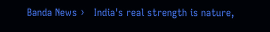Banda News ›   India's real strength is nature,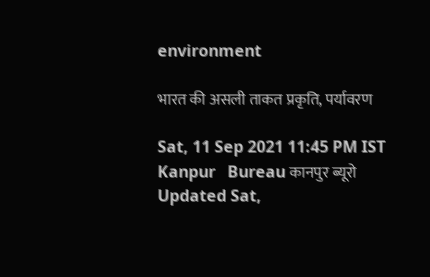environment

भारत की असली ताकत प्रकृति, पर्यावरण

Sat, 11 Sep 2021 11:45 PM IST
Kanpur   Bureau कानपुर ब्यूरो
Updated Sat,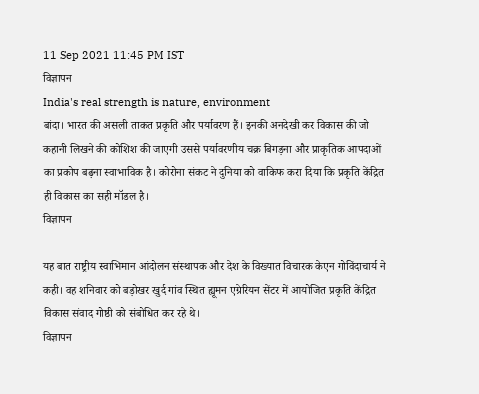11 Sep 2021 11:45 PM IST
विज्ञापन
India's real strength is nature, environment
बांदा। भारत की असली ताकत प्रकृति और पर्यावरण हैं। इनकी अनदेखी कर विकास की जो कहानी लिखने की कोशिश की जाएगी उससे पर्यावरणीय चक्र बिगड़ना और प्राकृतिक आपदाओं का प्रकोप बढ़ना स्वाभाविक है। कोरोना संकट ने दुनिया को वाकिफ करा दिया कि प्रकृति केंद्रित ही विकास का सही मॉडल है।
विज्ञापन

यह बात राष्ट्रीय स्वाभिमान आंदोलन संस्थापक और देश के विख्यात विचारक केएन गोविंदाचार्य ने कही। वह शनिवार को बड़ोखर खुर्द गांव स्थित ह्यूमन एग्रेरियन सेंटर में आयोजित प्रकृति केंद्रित विकास संवाद गोष्ठी को संबोधित कर रहे थे।
विज्ञापन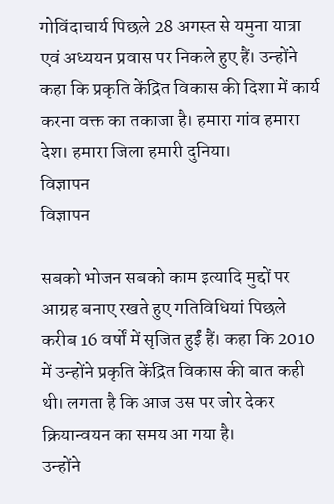गोविंदाचार्य पिछले 28 अगस्त से यमुना यात्रा एवं अध्ययन प्रवास पर निकले हुए हैं। उन्होंने कहा कि प्रकृति केंद्रित विकास की दिशा में कार्य करना वक्त का तकाजा है। हमारा गांव हमारा देश। हमारा जिला हमारी दुनिया।
विज्ञापन
विज्ञापन

सबको भोजन सबको काम इत्यादि मुद्दों पर आग्रह बनाए रखते हुए गतिविधियां पिछले करीब 16 वर्षों में सृजित हुईं हैं। कहा कि 2010 में उन्होंने प्रकृति केंद्रित विकास की बात कही थी। लगता है कि आज उस पर जोर देकर क्रियान्वयन का समय आ गया है।
उन्होंने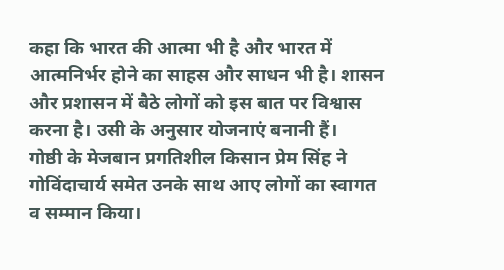कहा कि भारत की आत्मा भी है और भारत में आत्मनिर्भर होने का साहस और साधन भी है। शासन और प्रशासन में बैठे लोगों को इस बात पर विश्वास करना है। उसी के अनुसार योजनाएं बनानी हैं।
गोष्ठी के मेजबान प्रगतिशील किसान प्रेम सिंह ने गोविंदाचार्य समेत उनके साथ आए लोगों का स्वागत व सम्मान किया।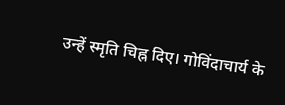उन्हें स्मृति चिह्न दिए। गोविंदाचार्य के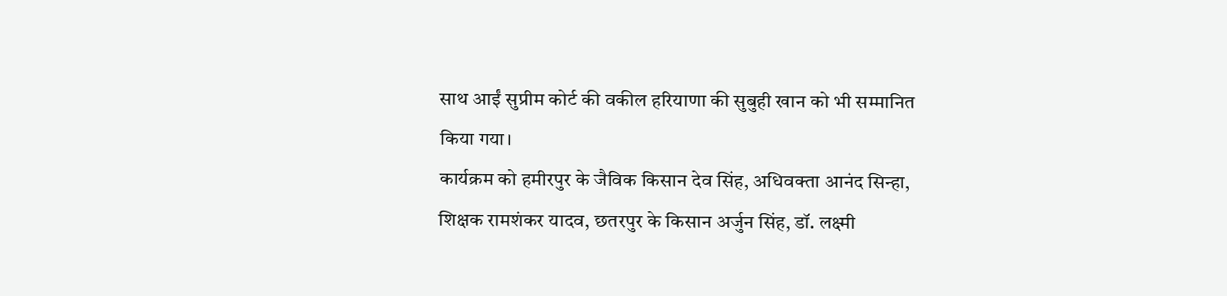साथ आईं सुप्रीम कोर्ट की वकील हरियाणा की सुबुही खान को भी सम्मानित किया गया।
कार्यक्रम को हमीरपुर के जैविक किसान देव सिंह, अधिवक्ता आनंद सिन्हा, शिक्षक रामशंकर यादव, छतरपुर के किसान अर्जुन सिंह, डॉ. लक्ष्मी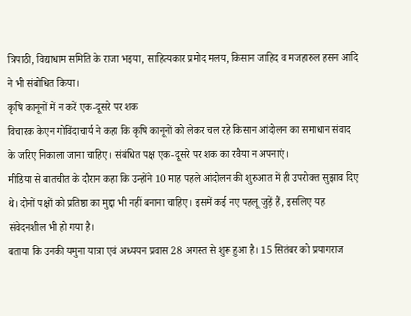त्रिपाठी, विद्याधाम समिति के राजा भइया, साहित्यकार प्रमोद मलय, किसान जाहिद व मजहारुल हसन आदि ने भी संबोधित किया।
कृषि कानूनों में न करें एक-दूसरे पर शक
विचारक केएन गोविंदाचार्य ने कहा कि कृषि कानूनों को लेकर चल रहे किसान आंदोलन का समाधान संवाद के जरिए निकाला जाना चाहिए। संबंधित पक्ष एक-दूसरे पर शक का रवैया न अपनाएं।
मीडिया से बातचीत के दौरान कहा कि उन्होंने 10 माह पहले आंदोलन की शुरुआत में ही उपरोक्त सुझाव दिए थे। दोनों पक्षों को प्रतिष्ठा का मुद्दा भी नहीं बनाना चाहिए। इसमें कई नए पहलू जुड़ें हैं, इसलिए यह संवेदनशील भी हो गया है।
बताया कि उनकी यमुना यात्रा एवं अध्ययन प्रवास 28 अगस्त से शुरू हुआ है। 15 सितंबर को प्रयागराज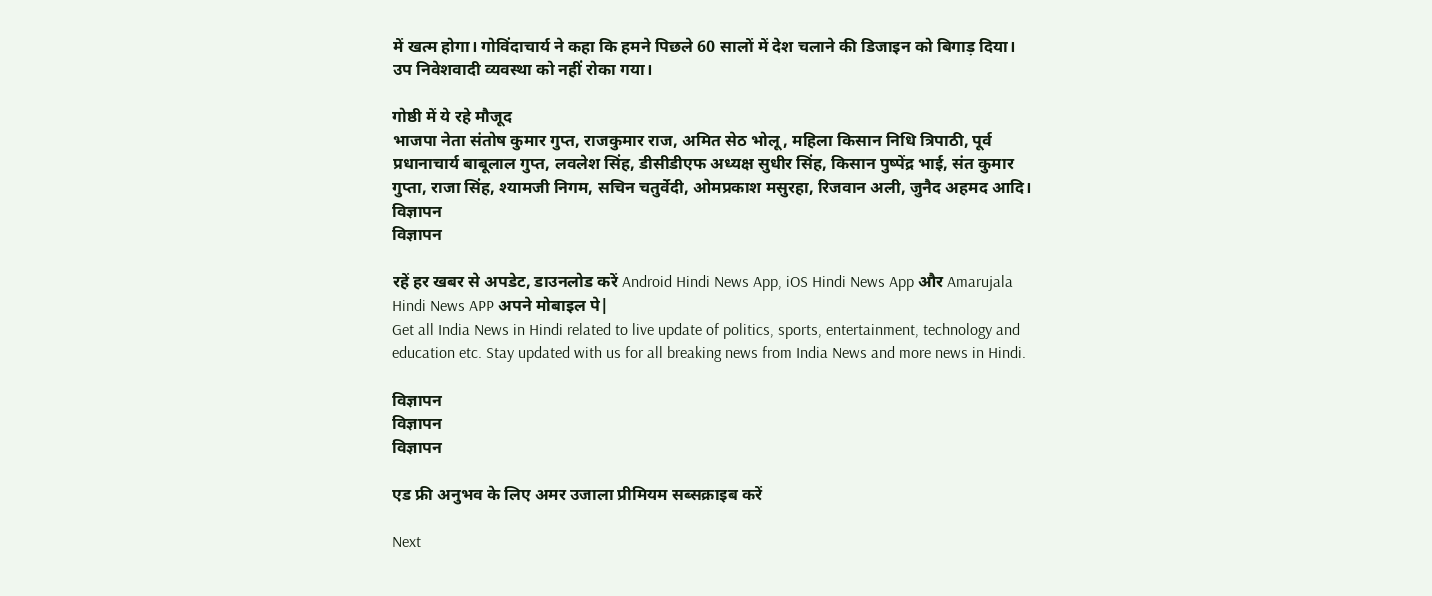में खत्म होगा। गोविंदाचार्य ने कहा कि हमने पिछले 60 सालों में देश चलाने की डिजाइन को बिगाड़ दिया। उप निवेशवादी व्यवस्था को नहीं रोका गया।

गोष्ठी में ये रहे मौजूद
भाजपा नेता संतोष कुमार गुप्त, राजकुमार राज, अमित सेठ भोलू, महिला किसान निधि त्रिपाठी, पूर्व प्रधानाचार्य बाबूलाल गुप्त, लवलेश सिंह, डीसीडीएफ अध्यक्ष सुधीर सिंह, किसान पुष्पेंद्र भाई, संत कुमार गुप्ता, राजा सिंह, श्यामजी निगम, सचिन चतुर्वेदी, ओमप्रकाश मसुरहा, रिजवान अली, जुनैद अहमद आदि।
विज्ञापन
विज्ञापन

रहें हर खबर से अपडेट, डाउनलोड करें Android Hindi News App, iOS Hindi News App और Amarujala Hindi News APP अपने मोबाइल पे|
Get all India News in Hindi related to live update of politics, sports, entertainment, technology and education etc. Stay updated with us for all breaking news from India News and more news in Hindi.

विज्ञापन
विज्ञापन
विज्ञापन

एड फ्री अनुभव के लिए अमर उजाला प्रीमियम सब्सक्राइब करें

Next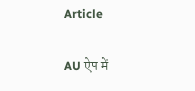Article

AU ऐप में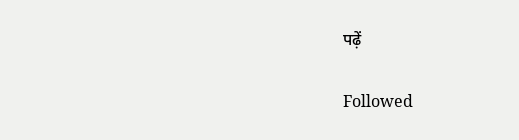पढ़ें

Followed